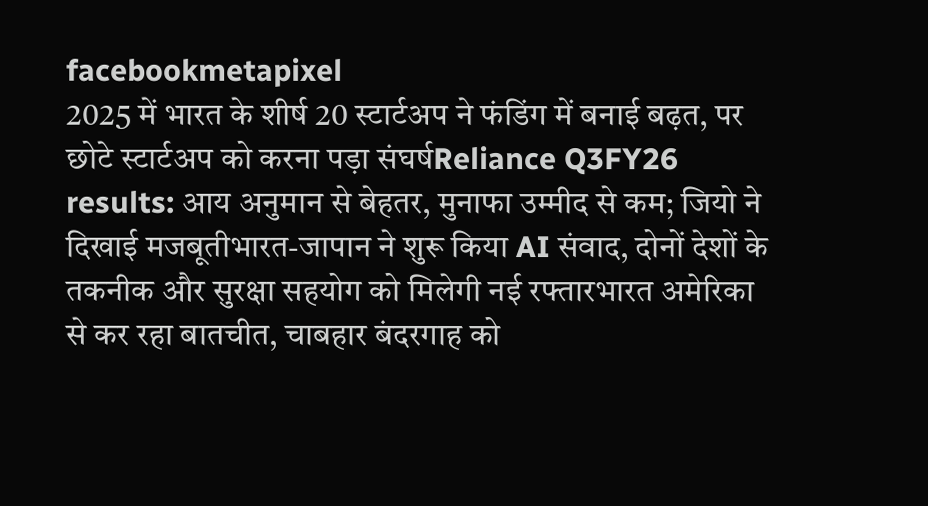facebookmetapixel
2025 में भारत के शीर्ष 20 स्टार्टअप ने फंडिंग में बनाई बढ़त, पर छोटे स्टार्टअप को करना पड़ा संघर्षReliance Q3FY26 results: आय अनुमान से बेहतर, मुनाफा उम्मीद से कम; जियो ने दिखाई मजबूतीभारत-जापान ने शुरू किया AI संवाद, दोनों देशों के तकनीक और सुरक्षा सहयोग को मिलेगी नई रफ्तारभारत अमेरिका से कर रहा बातचीत, चाबहार बंदरगाह को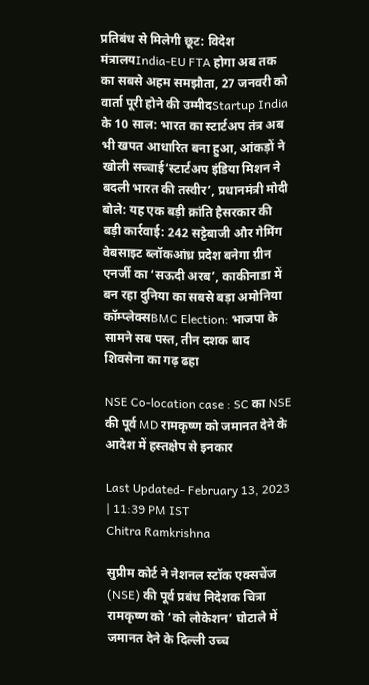प्रतिबंध से मिलेगी छूट: विदेश मंत्रालयIndia-EU FTA होगा अब तक का सबसे अहम समझौता, 27 जनवरी को वार्ता पूरी होने की उम्मीदStartup India के 10 साल: भारत का स्टार्टअप तंत्र अब भी खपत आधारित बना हुआ, आंकड़ों ने खोली सच्चाई‘स्टार्टअप इंडिया मिशन ने बदली भारत की तस्वीर’, प्रधानमंत्री मोदी बोले: यह एक बड़ी क्रांति हैसरकार की बड़ी कार्रवाई: 242 सट्टेबाजी और गेमिंग वेबसाइट ब्लॉकआंध्र प्रदेश बनेगा ग्रीन एनर्जी का ‘सऊदी अरब’, काकीनाडा में बन रहा दुनिया का सबसे बड़ा अमोनिया कॉम्प्लेक्सBMC Election: भाजपा के सामने सब पस्त, तीन दशक बाद शिवसेना का गढ़ ढहा

NSE Co-location case : SC का NSE की पूर्व MD रामकृष्ण को जमानत देने के आदेश में हस्तक्षेप से इनकार

Last Updated- February 13, 2023 | 11:39 PM IST
Chitra Ramkrishna

सुप्रीम कोर्ट ने नेशनल स्टॉक एक्सचेंज (NSE) की पूर्व प्रबंध निदेशक चित्रा रामकृष्ण को ‘को लोकेशन’ घोटाले में जमानत देने के दिल्ली उच्च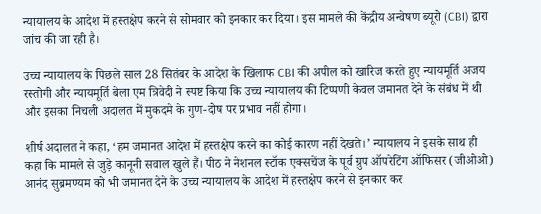न्यायालय के आदेश में हस्तक्षेप करने से सोमवार को इनकार कर दिया। इस मामले की केंद्रीय अन्वेषण ब्यूरो (CBI) द्वारा जांच की जा रही है।

उच्च न्यायालय के पिछले साल 28 सितंबर के आदेश के खिलाफ CBI की अपील को खारिज करते हुए न्यायमूर्ति अजय रस्तोगी और न्यायमूर्ति बेला एम त्रिवेदी ने स्पष्ट किया कि उच्च न्यायालय की टिप्पणी केवल जमानत देने के संबंध में थी और इसका निचली अदालत में मुकदमे के गुण-दोष पर प्रभाव नहीं होगा।

शीर्ष अदालत ने कहा, ‘हम जमानत आदेश में हस्तक्षेप करने का कोई कारण नहीं देखते।’ न्यायालय ने इसके साथ ही कहा कि मामले से जुड़े कानूनी सवाल खुले हैं। पीठ ने नेशनल स्टॉक एक्सचेंज के पूर्व ग्रुप ऑपरेटिंग ऑफिसर (जीओओ) आनंद सुब्रमण्यम को भी जमानत देने के उच्च न्यायालय के आदेश में हस्तक्षेप करने से इनकार कर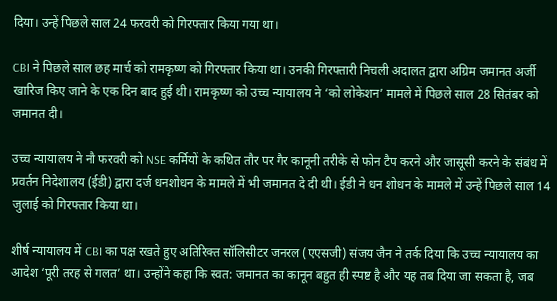दिया। उन्हें पिछले साल 24 फरवरी को गिरफ्तार किया गया था।

CBI ने पिछले साल छह मार्च को रामकृष्ण को गिरफ्तार किया था। उनकी गिरफ्तारी निचली अदालत द्वारा अग्रिम जमानत अर्जी खारिज किए जाने के एक दिन बाद हुई थी। रामकृष्ण को उच्च न्यायालय ने ‘को लोकेशन’ मामले में पिछले साल 28 सितंबर को जमानत दी।

उच्च न्यायालय ने नौ फरवरी को NSE कर्मियों के कथित तौर पर गैर कानूनी तरीके से फोन टैप करने और जासूसी करने के संबंध में प्रवर्तन निदेशालय (ईडी) द्वारा दर्ज धनशोधन के मामले में भी जमानत दे दी थी। ईडी ने धन शोधन के मामले में उन्हें पिछले साल 14 जुलाई को गिरफ्तार किया था।

शीर्ष न्यायालय में CBI का पक्ष रखते हुए अतिरिक्त सॉलिसीटर जनरल (एएसजी) संजय जैन ने तर्क दिया कि उच्च न्यायालय का आदेश ‘पूरी तरह से गलत’ था। उन्होंने कहा कि स्वत: जमानत का कानून बहुत ही स्पष्ट है और यह तब दिया जा सकता है, जब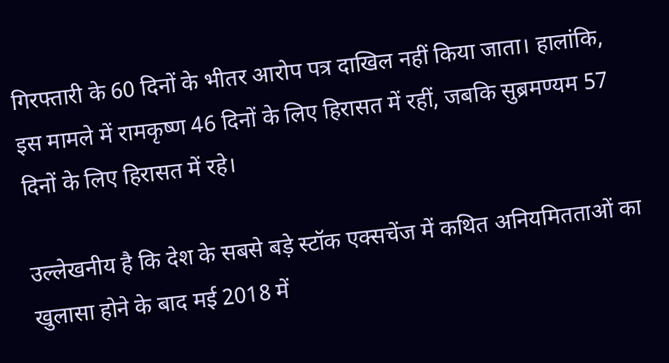गिरफ्तारी के 60 दिनों के भीतर आरोप पत्र दाखिल नहीं किया जाता। हालांकि, इस मामले में रामकृष्ण 46 दिनों के लिए हिरासत में रहीं, जबकि सुब्रमण्यम 57 दिनों के लिए हिरासत में रहे।

उल्लेखनीय है कि देश के सबसे बड़े स्टॉक एक्सचेंज में कथित अनियमितताओं का खुलासा होने के बाद मई 2018 में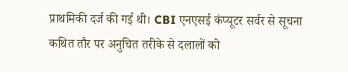प्राथमिकी दर्ज की गई थी। CBI एनएसई कंप्यूटर सर्वर से सूचना कथित तौर पर अनुचित तरीके से दलालों को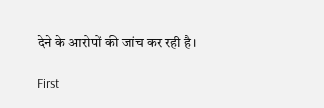देने के आरोपों की जांच कर रही है।

First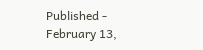Published - February 13,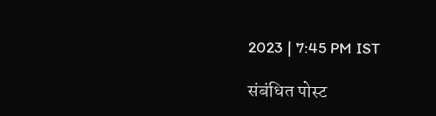2023 | 7:45 PM IST

संबंधित पोस्ट